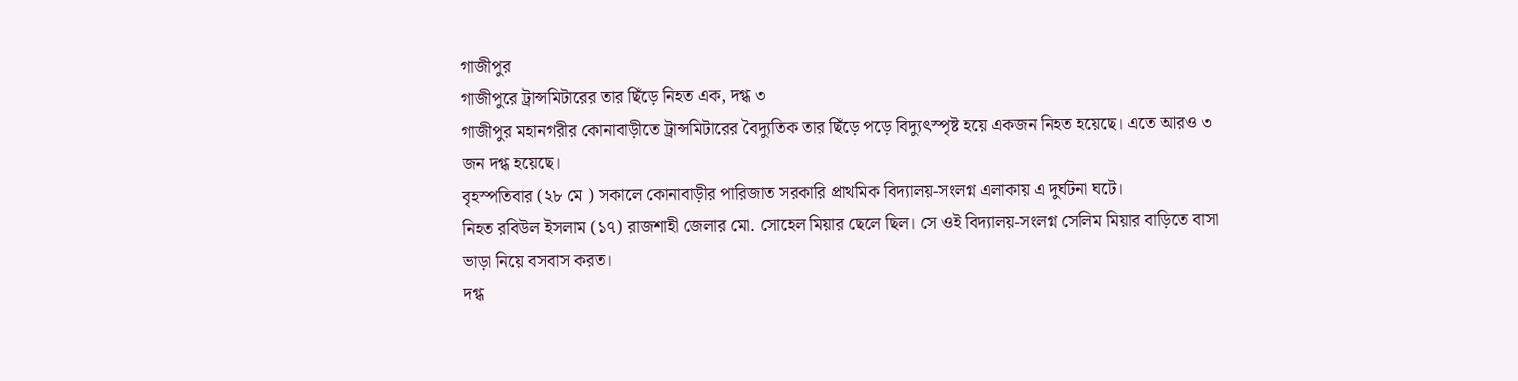গাজীপুর
গাজীপুরে ট্রান্সমিটারের তার ছিঁড়ে নিহত এক, দগ্ধ ৩
গাজীপুর মহানগরীর কোনাবাড়ীতে ট্রান্সমিটারের বৈদ্যুতিক তার ছিঁড়ে পড়ে বিদ্যুৎস্পৃষ্ট হয়ে একজন নিহত হয়েছে। এতে আরও ৩ জন দগ্ধ হয়েছে।
বৃহস্পতিবার (২৮ মে ) সকালে কোনাবাড়ীর পারিজাত সরকারি প্রাথমিক বিদ্যালয়-সংলগ্ন এলাকায় এ দুর্ঘটনা ঘটে।
নিহত রবিউল ইসলাম (১৭) রাজশাহী জেলার মো. সোহেল মিয়ার ছেলে ছিল। সে ওই বিদ্যালয়-সংলগ্ন সেলিম মিয়ার বাড়িতে বাসা ভাড়া নিয়ে বসবাস করত।
দগ্ধ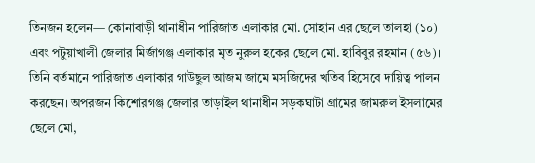তিনজন হলেন— কোনাবাড়ী থানাধীন পারিজাত এলাকার মো. সোহান এর ছেলে তালহা (১০) এবং পটুয়াখালী জেলার মির্জাগঞ্জ এলাকার মৃত নুরুল হকের ছেলে মো. হাবিবুর রহমান (৫৬)। তিনি বর্তমানে পারিজাত এলাকার গাউছুল আজম জামে মসজিদের খতিব হিসেবে দায়িত্ব পালন করছেন। অপরজন কিশোরগঞ্জ জেলার তাড়াইল থানাধীন সড়কঘাটা গ্রামের জামরুল ইসলামের ছেলে মো,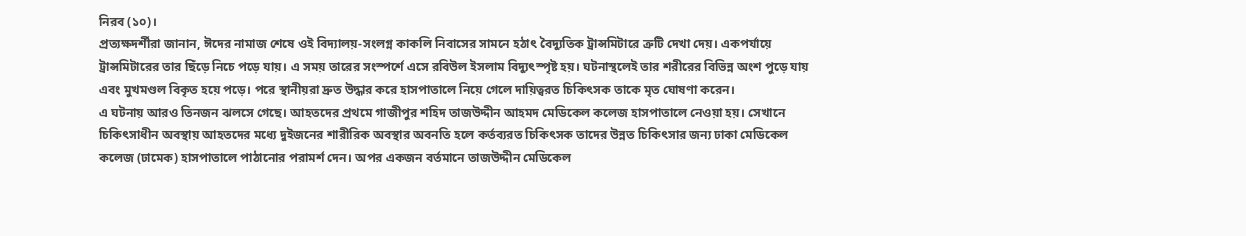নিরব (১০)।
প্রত্যক্ষদর্শীরা জানান, ঈদের নামাজ শেষে ওই বিদ্যালয়-সংলগ্ন কাকলি নিবাসের সামনে হঠাৎ বৈদ্যুতিক ট্রান্সমিটারে ত্রুটি দেখা দেয়। একপর্যায়ে ট্রান্সমিটারের তার ছিঁড়ে নিচে পড়ে যায়। এ সময় তারের সংস্পর্শে এসে রবিউল ইসলাম বিদ্যুৎস্পৃষ্ট হয়। ঘটনাস্থলেই তার শরীরের বিভিন্ন অংশ পুড়ে যায় এবং মুখমণ্ডল বিকৃত হয়ে পড়ে। পরে স্থানীয়রা দ্রুত উদ্ধার করে হাসপাতালে নিয়ে গেলে দায়িত্বরত চিকিৎসক তাকে মৃত ঘোষণা করেন।
এ ঘটনায় আরও তিনজন ঝলসে গেছে। আহতদের প্রথমে গাজীপুর শহিদ তাজউদ্দীন আহমদ মেডিকেল কলেজ হাসপাতালে নেওয়া হয়। সেখানে চিকিৎসাধীন অবস্থায় আহতদের মধ্যে দুইজনের শারীরিক অবস্থার অবনতি হলে কর্তব্যরত চিকিৎসক তাদের উন্নত চিকিৎসার জন্য ঢাকা মেডিকেল কলেজ (ঢামেক) হাসপাতালে পাঠানোর পরামর্শ দেন। অপর একজন বর্তমানে তাজউদ্দীন মেডিকেল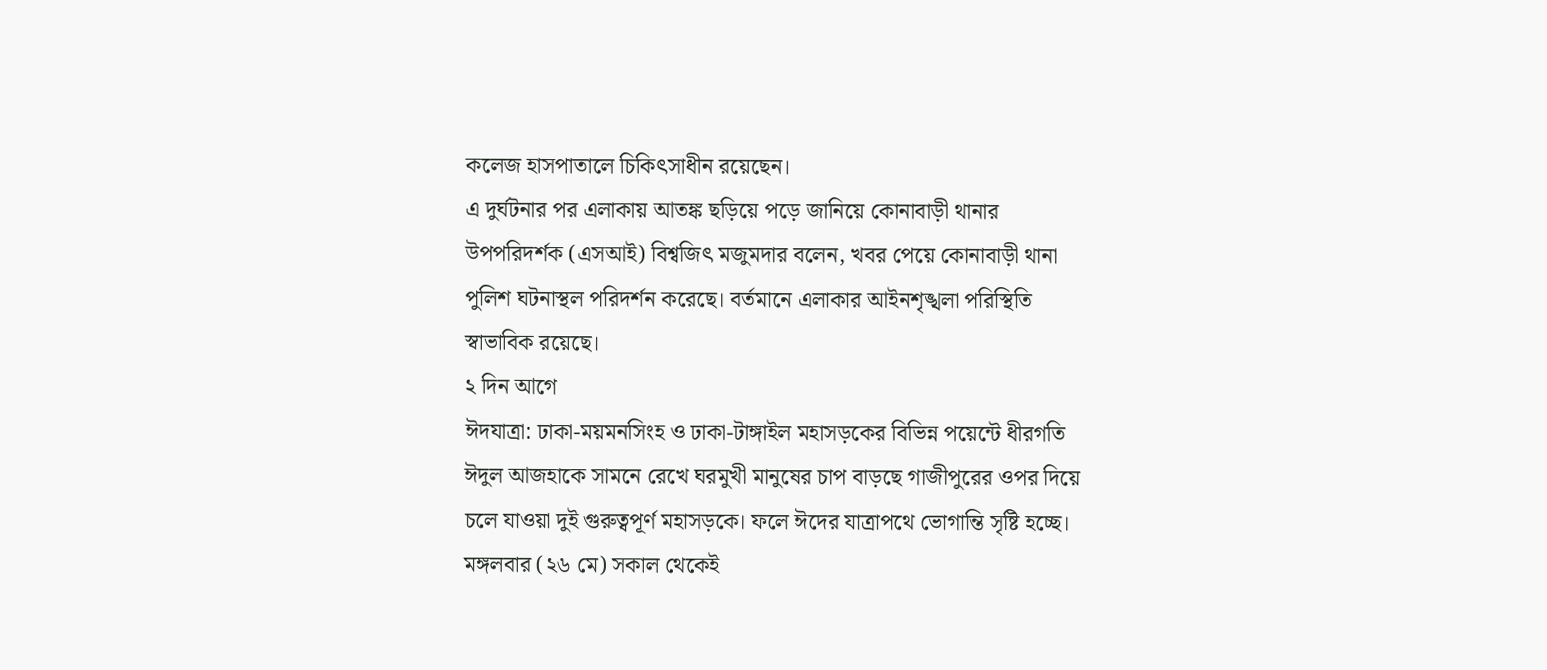কলেজ হাসপাতালে চিকিৎসাধীন রয়েছেন।
এ দুর্ঘটনার পর এলাকায় আতঙ্ক ছড়িয়ে পড়ে জানিয়ে কোনাবাড়ী থানার উপপরিদর্শক (এসআই) বিশ্বজিৎ মজুমদার বলেন, খবর পেয়ে কোনাবাড়ী থানা পুলিশ ঘটনাস্থল পরিদর্শন করেছে। বর্তমানে এলাকার আইনশৃঙ্খলা পরিস্থিতি স্বাভাবিক রয়েছে।
২ দিন আগে
ঈদযাত্রা: ঢাকা-ময়মনসিংহ ও ঢাকা-টাঙ্গাইল মহাসড়কের বিভিন্ন পয়েন্টে ধীরগতি
ঈদুল আজহাকে সামনে রেখে ঘরমুখী মানুষের চাপ বাড়ছে গাজীপুরের ওপর দিয়ে চলে যাওয়া দুই গুরুত্বপূর্ণ মহাসড়কে। ফলে ঈদের যাত্রাপথে ভোগান্তি সৃষ্টি হচ্ছে।
মঙ্গলবার (২৬ মে) সকাল থেকেই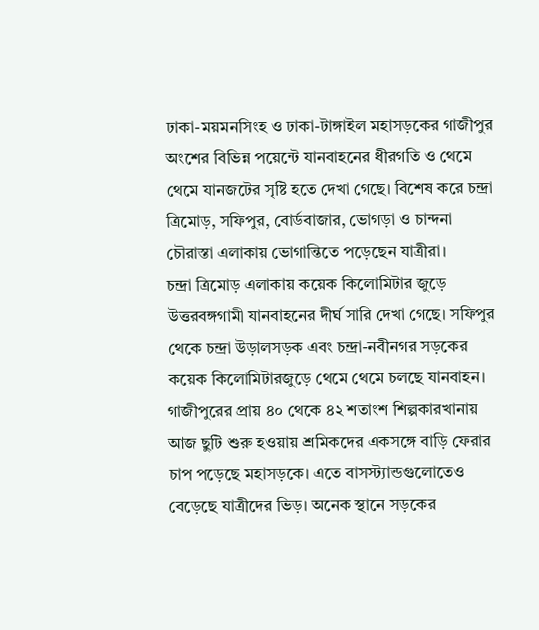ঢাকা-ময়মনসিংহ ও ঢাকা-টাঙ্গাইল মহাসড়কের গাজীপুর অংশের বিভিন্ন পয়েন্টে যানবাহনের ধীরগতি ও থেমে থেমে যানজটের সৃষ্টি হতে দেখা গেছে। বিশেষ করে চন্দ্রা ত্রিমোড়, সফিপুর, বোর্ডবাজার, ভোগড়া ও চান্দনা চৌরাস্তা এলাকায় ভোগান্তিতে পড়েছেন যাত্রীরা।
চন্দ্রা ত্রিমোড় এলাকায় কয়েক কিলোমিটার জুড়ে উত্তরবঙ্গগামী যানবাহনের দীর্ঘ সারি দেখা গেছে। সফিপুর থেকে চন্দ্রা উড়ালসড়ক এবং চন্দ্রা-নবীনগর সড়কের কয়েক কিলোমিটারজুড়ে থেমে থেমে চলছে যানবাহন।
গাজীপুরের প্রায় ৪০ থেকে ৪২ শতাংশ শিল্পকারখানায় আজ ছুটি শুরু হওয়ায় শ্রমিকদের একসঙ্গে বাড়ি ফেরার চাপ পড়েছে মহাসড়কে। এতে বাসস্ট্যান্ডগুলোতেও বেড়েছে যাত্রীদের ভিড়। অনেক স্থানে সড়কের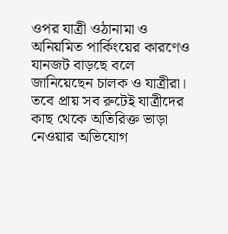ওপর যাত্রী ওঠানামা ও অনিয়মিত পার্কিংয়ের কারণেও যানজট বাড়ছে বলে জানিয়েছেন চালক ও যাত্রীরা। তবে প্রায় সব রুটেই যাত্রীদের কাছ থেকে অতিরিক্ত ভাড়া নেওয়ার অভিযোগ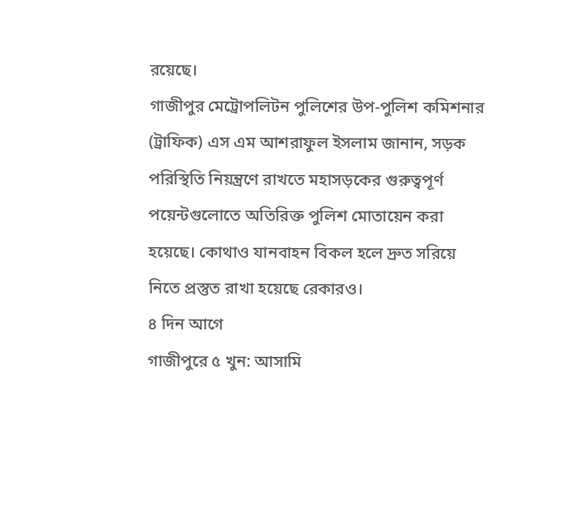রয়েছে।
গাজীপুর মেট্রোপলিটন পুলিশের উপ-পুলিশ কমিশনার (ট্রাফিক) এস এম আশরাফুল ইসলাম জানান, সড়ক পরিস্থিতি নিয়ন্ত্রণে রাখতে মহাসড়কের গুরুত্বপূর্ণ পয়েন্টগুলোতে অতিরিক্ত পুলিশ মোতায়েন করা হয়েছে। কোথাও যানবাহন বিকল হলে দ্রুত সরিয়ে নিতে প্রস্তুত রাখা হয়েছে রেকারও।
৪ দিন আগে
গাজীপুরে ৫ খুন: আসামি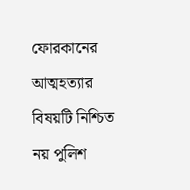ফোরকানের আত্মহত্যার বিষয়টি নিশ্চিত নয় পুলিশ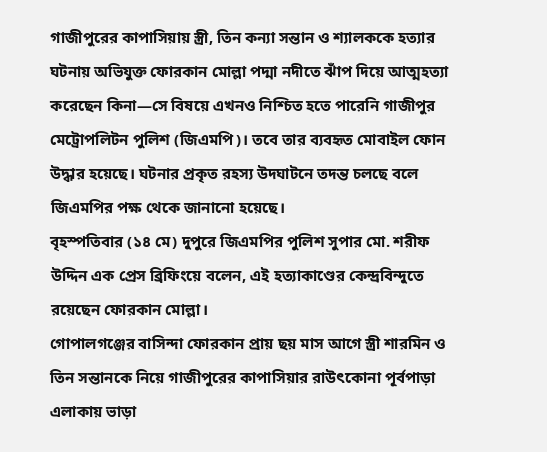গাজীপুরের কাপাসিয়ায় স্ত্রী, তিন কন্যা সন্তান ও শ্যালককে হত্যার ঘটনায় অভিযুক্ত ফোরকান মোল্লা পদ্মা নদীতে ঝাঁপ দিয়ে আত্মহত্যা করেছেন কিনা—সে বিষয়ে এখনও নিশ্চিত হতে পারেনি গাজীপুর মেট্রোপলিটন পুলিশ (জিএমপি)। তবে তার ব্যবহৃত মোবাইল ফোন উদ্ধার হয়েছে। ঘটনার প্রকৃত রহস্য উদঘাটনে তদন্ত চলছে বলে জিএমপির পক্ষ থেকে জানানো হয়েছে।
বৃহস্পতিবার (১৪ মে) দুপুরে জিএমপির পুলিশ সুপার মো. শরীফ উদ্দিন এক প্রেস ব্রিফিংয়ে বলেন, এই হত্যাকাণ্ডের কেন্দ্রবিন্দুতে রয়েছেন ফোরকান মোল্লা।
গোপালগঞ্জের বাসিন্দা ফোরকান প্রায় ছয় মাস আগে স্ত্রী শারমিন ও তিন সন্তানকে নিয়ে গাজীপুরের কাপাসিয়ার রাউৎকোনা পূর্বপাড়া এলাকায় ভাড়া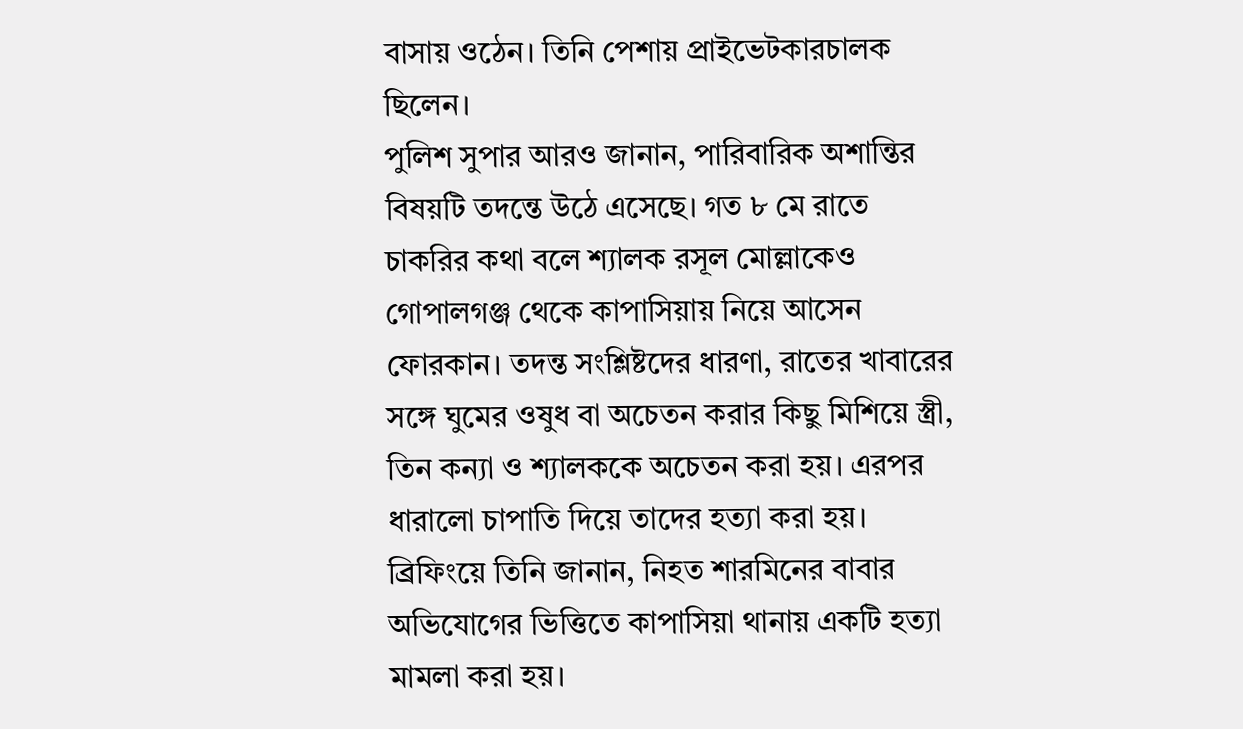বাসায় ওঠেন। তিনি পেশায় প্রাইভেটকারচালক ছিলেন।
পুলিশ সুপার আরও জানান, পারিবারিক অশান্তির বিষয়টি তদন্তে উঠে এসেছে। গত ৮ মে রাতে চাকরির কথা বলে শ্যালক রসূল মোল্লাকেও গোপালগঞ্জ থেকে কাপাসিয়ায় নিয়ে আসেন ফোরকান। তদন্ত সংশ্লিষ্টদের ধারণা, রাতের খাবারের সঙ্গে ঘুমের ওষুধ বা অচেতন করার কিছু মিশিয়ে স্ত্রী, তিন কন্যা ও শ্যালককে অচেতন করা হয়। এরপর ধারালো চাপাতি দিয়ে তাদের হত্যা করা হয়।
ব্রিফিংয়ে তিনি জানান, নিহত শারমিনের বাবার অভিযোগের ভিত্তিতে কাপাসিয়া থানায় একটি হত্যা মামলা করা হয়।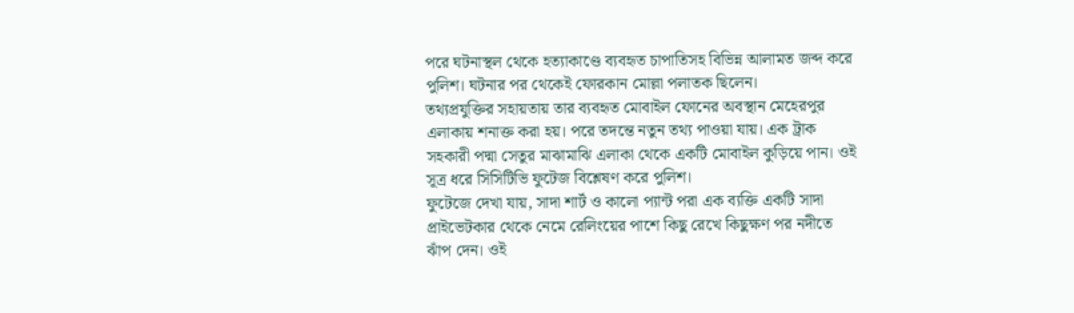পরে ঘটনাস্থল থেকে হত্যাকাণ্ডে ব্যবহৃত চাপাতিসহ বিভিন্ন আলামত জব্দ করে পুলিশ। ঘটনার পর থেকেই ফোরকান মোল্লা পলাতক ছিলেন।
তথ্যপ্রযুক্তির সহায়তায় তার ব্যবহৃত মোবাইল ফোনের অবস্থান মেহেরপুর এলাকায় শনাক্ত করা হয়। পরে তদন্তে নতুন তথ্য পাওয়া যায়। এক ট্রাক সহকারী পদ্মা সেতুর মাঝামাঝি এলাকা থেকে একটি মোবাইল কুড়িয়ে পান। ওই সূত্র ধরে সিসিটিভি ফুটেজ বিশ্লেষণ করে পুলিশ।
ফুটেজে দেখা যায়, সাদা শার্ট ও কালো প্যান্ট পরা এক ব্যক্তি একটি সাদা প্রাইভেটকার থেকে নেমে রেলিংয়ের পাশে কিছু রেখে কিছুক্ষণ পর নদীতে ঝাঁপ দেন। ওই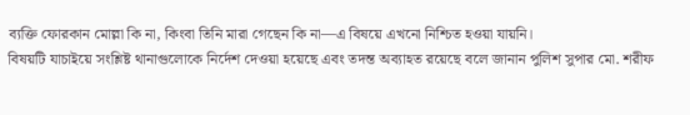ব্যক্তি ফোরকান মোল্লা কি না, কিংবা তিনি মারা গেছেন কি না—এ বিষয়ে এখনো নিশ্চিত হওয়া যায়নি।
বিষয়টি যাচাইয়ে সংশ্লিষ্ট থানাগুলোকে নির্দেশ দেওয়া হয়েছে এবং তদন্ত অব্যাহত রয়েছে বলে জানান পুলিশ সুপার মো. শরীফ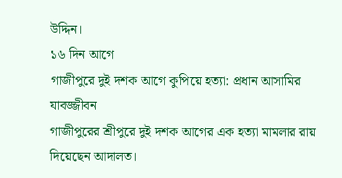উদ্দিন।
১৬ দিন আগে
গাজীপুরে দুই দশক আগে কুপিয়ে হত্যা: প্রধান আসামির যাবজ্জীবন
গাজীপুরের শ্রীপুরে দুই দশক আগের এক হত্যা মামলার রায় দিয়েছেন আদালত।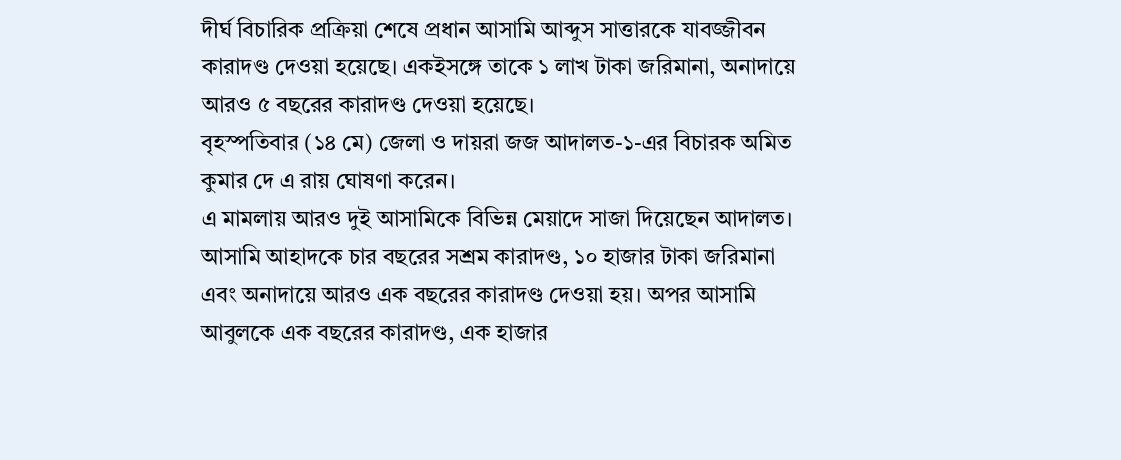দীর্ঘ বিচারিক প্রক্রিয়া শেষে প্রধান আসামি আব্দুস সাত্তারকে যাবজ্জীবন কারাদণ্ড দেওয়া হয়েছে। একইসঙ্গে তাকে ১ লাখ টাকা জরিমানা, অনাদায়ে আরও ৫ বছরের কারাদণ্ড দেওয়া হয়েছে।
বৃহস্পতিবার (১৪ মে) জেলা ও দায়রা জজ আদালত-১-এর বিচারক অমিত কুমার দে এ রায় ঘোষণা করেন।
এ মামলায় আরও দুই আসামিকে বিভিন্ন মেয়াদে সাজা দিয়েছেন আদালত। আসামি আহাদকে চার বছরের সশ্রম কারাদণ্ড, ১০ হাজার টাকা জরিমানা এবং অনাদায়ে আরও এক বছরের কারাদণ্ড দেওয়া হয়। অপর আসামি আবুলকে এক বছরের কারাদণ্ড, এক হাজার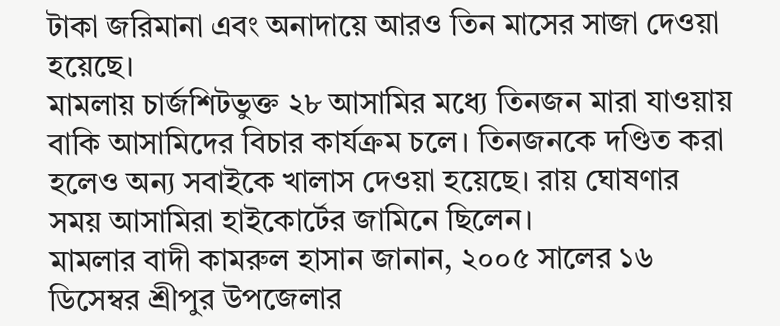টাকা জরিমানা এবং অনাদায়ে আরও তিন মাসের সাজা দেওয়া হয়েছে।
মামলায় চার্জশিটভুক্ত ২৮ আসামির মধ্যে তিনজন মারা যাওয়ায় বাকি আসামিদের বিচার কার্যক্রম চলে। তিনজনকে দণ্ডিত করা হলেও অন্য সবাইকে খালাস দেওয়া হয়েছে। রায় ঘোষণার সময় আসামিরা হাইকোর্টের জামিনে ছিলেন।
মামলার বাদী কামরুল হাসান জানান, ২০০৫ সালের ১৬ ডিসেম্বর শ্রীপুর উপজেলার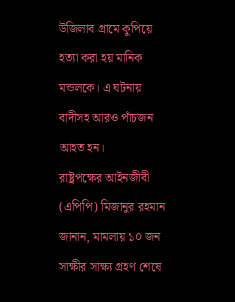উজিলাব গ্রামে কুপিয়ে হত্যা করা হয় মানিক মন্ডলকে। এ ঘটনায় বাদীসহ আরও পাঁচজন আহত হন।
রাষ্ট্রপক্ষের আইনজীবী (এপিপি) মিজানুর রহমান জানান, মামলায় ১০ জন সাক্ষীর সাক্ষ্য গ্রহণ শেষে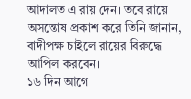আদালত এ রায় দেন। তবে রায়ে অসন্তোষ প্রকাশ করে তিনি জানান, বাদীপক্ষ চাইলে রায়ের বিরুদ্ধে আপিল করবেন।
১৬ দিন আগে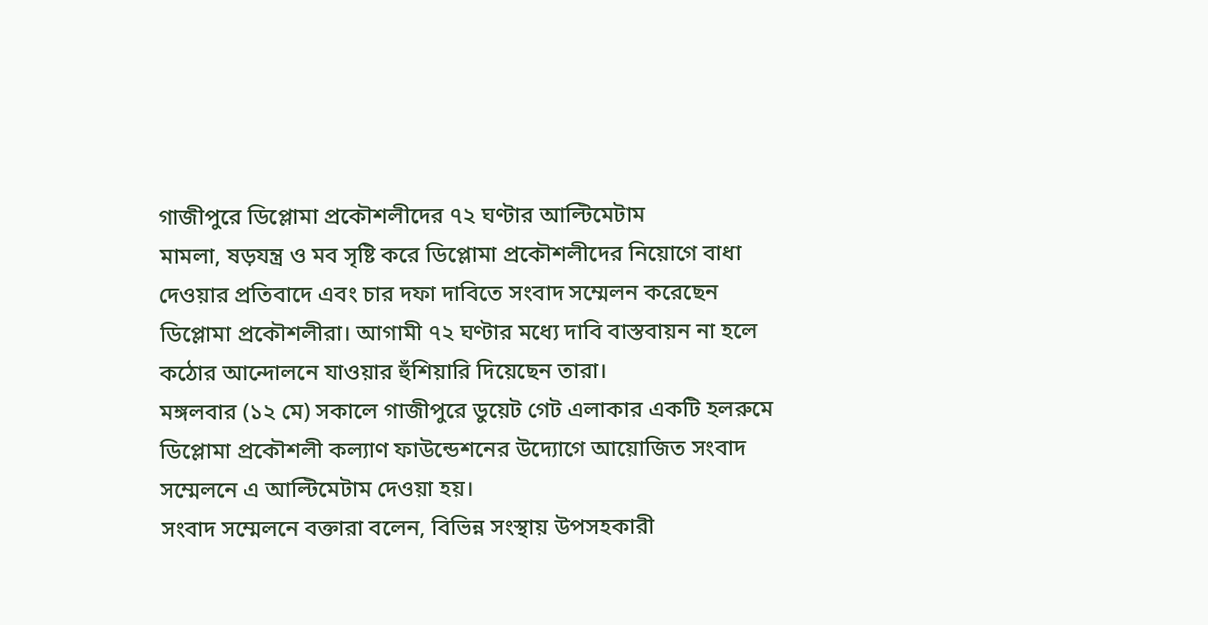গাজীপুরে ডিপ্লোমা প্রকৌশলীদের ৭২ ঘণ্টার আল্টিমেটাম
মামলা, ষড়যন্ত্র ও মব সৃষ্টি করে ডিপ্লোমা প্রকৌশলীদের নিয়োগে বাধা দেওয়ার প্রতিবাদে এবং চার দফা দাবিতে সংবাদ সম্মেলন করেছেন ডিপ্লোমা প্রকৌশলীরা। আগামী ৭২ ঘণ্টার মধ্যে দাবি বাস্তবায়ন না হলে কঠোর আন্দোলনে যাওয়ার হুঁশিয়ারি দিয়েছেন তারা।
মঙ্গলবার (১২ মে) সকালে গাজীপুরে ডুয়েট গেট এলাকার একটি হলরুমে ডিপ্লোমা প্রকৌশলী কল্যাণ ফাউন্ডেশনের উদ্যোগে আয়োজিত সংবাদ সম্মেলনে এ আল্টিমেটাম দেওয়া হয়।
সংবাদ সম্মেলনে বক্তারা বলেন, বিভিন্ন সংস্থায় উপসহকারী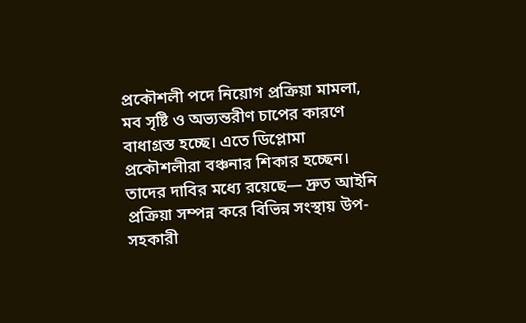প্রকৌশলী পদে নিয়োগ প্রক্রিয়া মামলা, মব সৃষ্টি ও অভ্যন্তরীণ চাপের কারণে বাধাগ্রস্ত হচ্ছে। এতে ডিপ্লোমা প্রকৌশলীরা বঞ্চনার শিকার হচ্ছেন।
তাদের দাবির মধ্যে রয়েছে— দ্রুত আইনি প্রক্রিয়া সম্পন্ন করে বিভিন্ন সংস্থায় উপ-সহকারী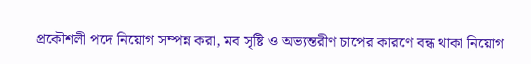প্রকৌশলী পদে নিয়োগ সম্পন্ন করা, মব সৃষ্টি ও অভ্যন্তরীণ চাপের কারণে বন্ধ থাকা নিয়োগ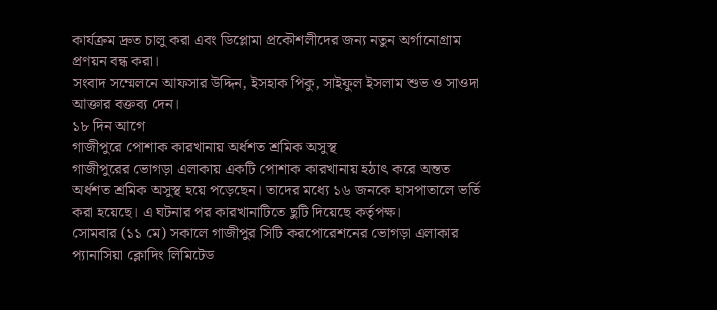কার্যক্রম দ্রুত চালু করা এবং ডিপ্লোমা প্রকৌশলীদের জন্য নতুন অর্গানোগ্রাম প্রণয়ন বন্ধ করা।
সংবাদ সম্মেলনে আফসার উদ্দিন, ইসহাক পিকু, সাইফুল ইসলাম শুভ ও সাওদা আক্তার বক্তব্য দেন।
১৮ দিন আগে
গাজীপুরে পোশাক কারখানায় অর্ধশত শ্রমিক অসুস্থ
গাজীপুরের ভোগড়া এলাকায় একটি পোশাক কারখানায় হঠাৎ করে অন্তত অর্ধশত শ্রমিক অসুস্থ হয়ে পড়েছেন। তাদের মধ্যে ১৬ জনকে হাসপাতালে ভর্তি করা হয়েছে। এ ঘটনার পর কারখানাটিতে ছুটি দিয়েছে কর্তৃপক্ষ।
সোমবার (১১ মে) সকালে গাজীপুর সিটি করপোরেশনের ভোগড়া এলাকার প্যানাসিয়া ক্লোদিং লিমিটেড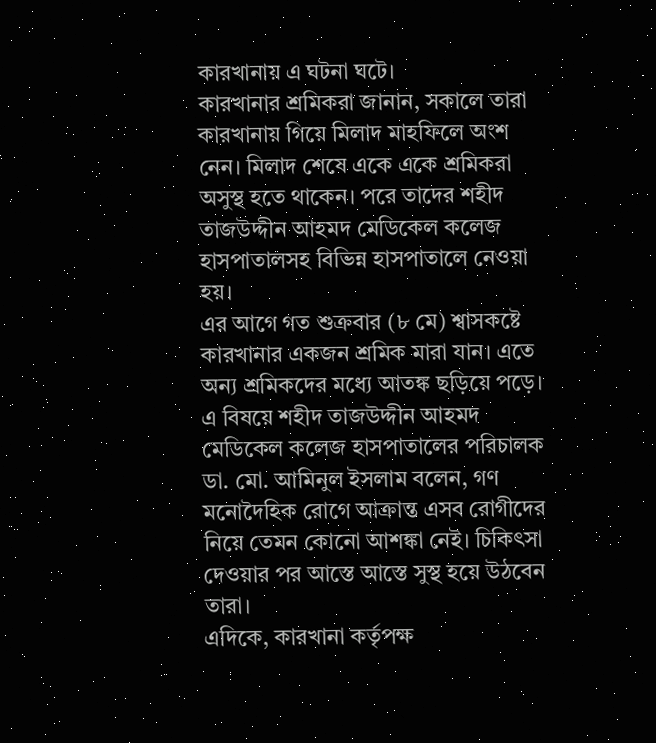কারখানায় এ ঘটনা ঘটে।
কারখানার শ্রমিকরা জানান, সকালে তারা কারখানায় গিয়ে মিলাদ মাহফিলে অংশ নেন। মিলাদ শেষে একে একে শ্রমিকরা অসুস্থ হতে থাকেন। পরে তাদের শহীদ তাজউদ্দীন আহমদ মেডিকেল কলেজ হাসপাতালসহ বিভিন্ন হাসপাতালে নেওয়া হয়।
এর আগে গত শুক্রবার (৮ মে) শ্বাসকষ্টে কারখানার একজন শ্রমিক মারা যান। এতে অন্য শ্রমিকদের মধ্যে আতঙ্ক ছড়িয়ে পড়ে।
এ বিষয়ে শহীদ তাজউদ্দীন আহমদ মেডিকেল কলেজ হাসপাতালের পরিচালক ডা. মো. আমিনুল ইসলাম বলেন, গণ মনোদৈহিক রোগে আক্রান্ত এসব রোগীদের নিয়ে তেমন কোনো আশঙ্কা নেই। চিকিৎসা দেওয়ার পর আস্তে আস্তে সুস্থ হয়ে উঠবেন তারা।
এদিকে, কারখানা কর্তৃপক্ষ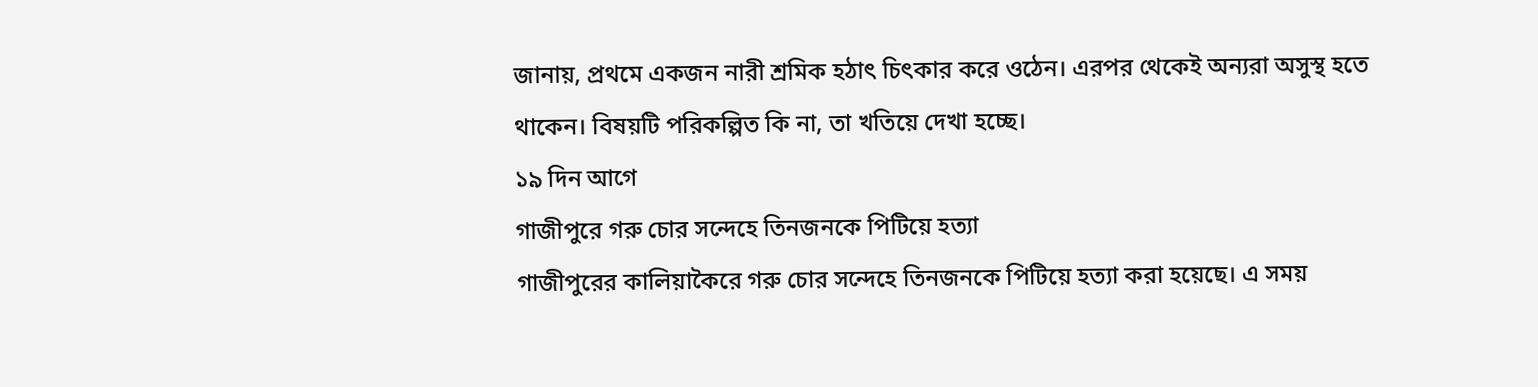জানায়, প্রথমে একজন নারী শ্রমিক হঠাৎ চিৎকার করে ওঠেন। এরপর থেকেই অন্যরা অসুস্থ হতে থাকেন। বিষয়টি পরিকল্পিত কি না, তা খতিয়ে দেখা হচ্ছে।
১৯ দিন আগে
গাজীপুরে গরু চোর সন্দেহে তিনজনকে পিটিয়ে হত্যা
গাজীপুরের কালিয়াকৈরে গরু চোর সন্দেহে তিনজনকে পিটিয়ে হত্যা করা হয়েছে। এ সময়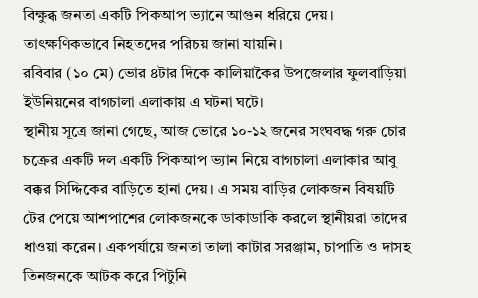বিক্ষুব্ধ জনতা একটি পিকআপ ভ্যানে আগুন ধরিয়ে দেয়। তাৎক্ষণিকভাবে নিহতদের পরিচয় জানা যায়নি।
রবিবার (১০ মে) ভোর ৪টার দিকে কালিয়াকৈর উপজেলার ফুলবাড়িয়া ইউনিয়নের বাগচালা এলাকায় এ ঘটনা ঘটে।
স্থানীয় সূত্রে জানা গেছে, আজ ভোরে ১০-১২ জনের সংঘবদ্ধ গরু চোর চক্রের একটি দল একটি পিকআপ ভ্যান নিয়ে বাগচালা এলাকার আবু বক্কর সিদ্দিকের বাড়িতে হানা দেয়। এ সময় বাড়ির লোকজন বিষয়টি টের পেয়ে আশপাশের লোকজনকে ডাকাডাকি করলে স্থানীয়রা তাদের ধাওয়া করেন। একপর্যায়ে জনতা তালা কাটার সরঞ্জাম, চাপাতি ও দাসহ তিনজনকে আটক করে পিটুনি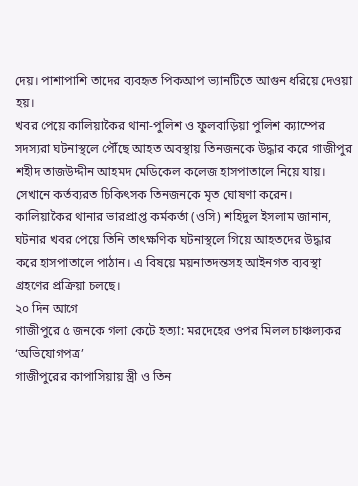দেয়। পাশাপাশি তাদের ব্যবহৃত পিকআপ ভ্যানটিতে আগুন ধরিয়ে দেওয়া হয়।
খবর পেয়ে কালিয়াকৈর থানা-পুলিশ ও ফুলবাড়িয়া পুলিশ ক্যাম্পের সদস্যরা ঘটনাস্থলে পৌঁছে আহত অবস্থায় তিনজনকে উদ্ধার করে গাজীপুর শহীদ তাজউদ্দীন আহমদ মেডিকেল কলেজ হাসপাতালে নিয়ে যায়। সেখানে কর্তব্যরত চিকিৎসক তিনজনকে মৃত ঘোষণা করেন।
কালিয়াকৈর থানার ভারপ্রাপ্ত কর্মকর্তা (ওসি) শহিদুল ইসলাম জানান, ঘটনার খবর পেয়ে তিনি তাৎক্ষণিক ঘটনাস্থলে গিয়ে আহতদের উদ্ধার করে হাসপাতালে পাঠান। এ বিষয়ে ময়নাতদন্তসহ আইনগত ব্যবস্থা গ্রহণের প্রক্রিয়া চলছে।
২০ দিন আগে
গাজীপুরে ৫ জনকে গলা কেটে হত্যা: মরদেহের ওপর মিলল চাঞ্চল্যকর ‘অভিযোগপত্র’
গাজীপুরের কাপাসিয়ায় স্ত্রী ও তিন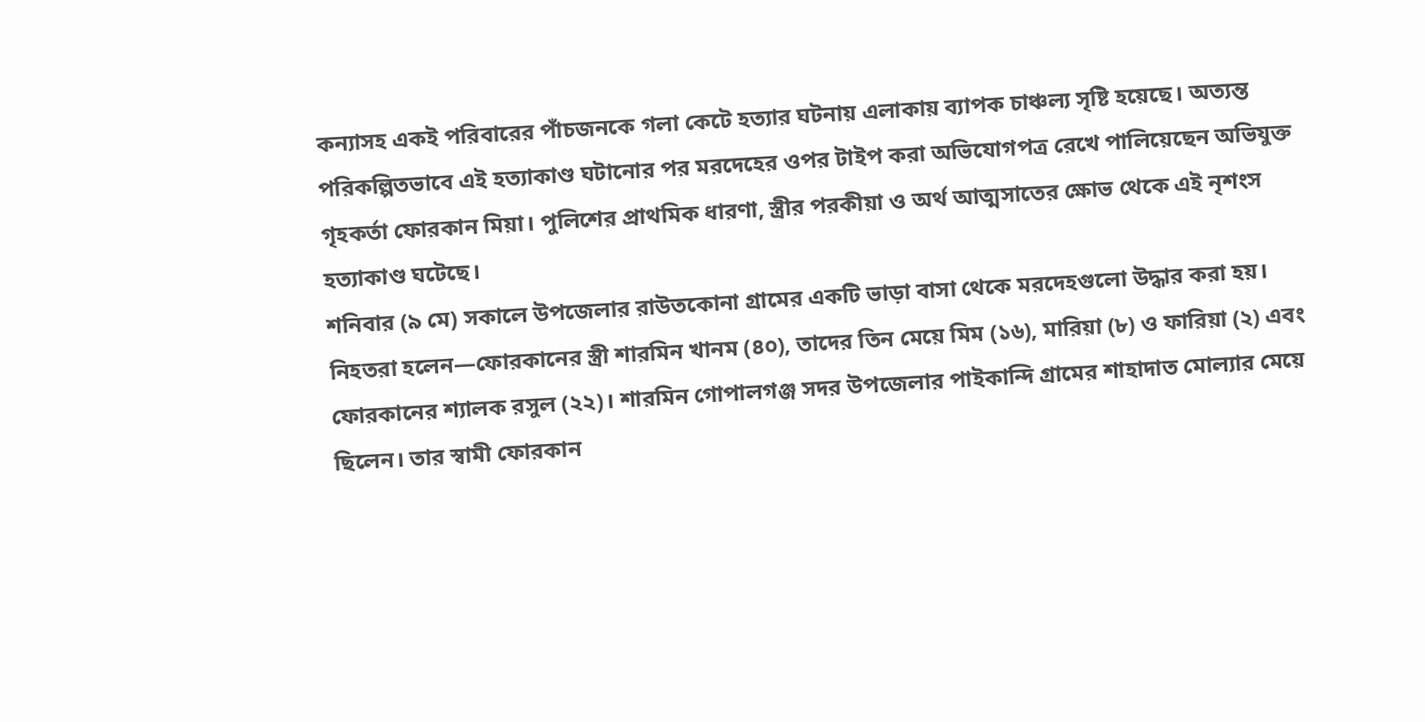কন্যাসহ একই পরিবারের পাঁচজনকে গলা কেটে হত্যার ঘটনায় এলাকায় ব্যাপক চাঞ্চল্য সৃষ্টি হয়েছে। অত্যন্ত পরিকল্পিতভাবে এই হত্যাকাণ্ড ঘটানোর পর মরদেহের ওপর টাইপ করা অভিযোগপত্র রেখে পালিয়েছেন অভিযুক্ত গৃহকর্তা ফোরকান মিয়া। পুলিশের প্রাথমিক ধারণা, স্ত্রীর পরকীয়া ও অর্থ আত্মসাতের ক্ষোভ থেকে এই নৃশংস হত্যাকাণ্ড ঘটেছে।
শনিবার (৯ মে) সকালে উপজেলার রাউতকোনা গ্রামের একটি ভাড়া বাসা থেকে মরদেহগুলো উদ্ধার করা হয়।
নিহতরা হলেন—ফোরকানের স্ত্রী শারমিন খানম (৪০), তাদের তিন মেয়ে মিম (১৬), মারিয়া (৮) ও ফারিয়া (২) এবং ফোরকানের শ্যালক রসুল (২২)। শারমিন গোপালগঞ্জ সদর উপজেলার পাইকান্দি গ্রামের শাহাদাত মোল্যার মেয়ে ছিলেন। তার স্বামী ফোরকান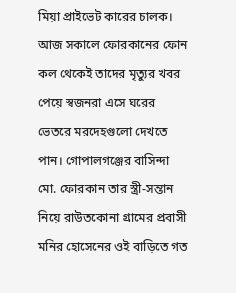মিয়া প্রাইভেট কারের চালক।
আজ সকালে ফোরকানের ফোন কল থেকেই তাদের মৃত্যুর খবর পেয়ে স্বজনরা এসে ঘরের ভেতরে মরদেহগুলো দেখতে পান। গোপালগঞ্জের বাসিন্দা মো. ফোরকান তার স্ত্রী-সন্তান নিয়ে রাউতকোনা গ্রামের প্রবাসী মনির হোসেনের ওই বাড়িতে গত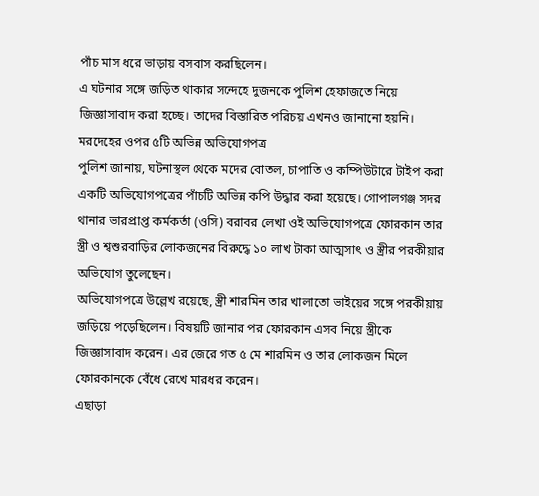পাঁচ মাস ধরে ভাড়ায় বসবাস করছিলেন।
এ ঘটনার সঙ্গে জড়িত থাকার সন্দেহে দুজনকে পুলিশ হেফাজতে নিয়ে জিজ্ঞাসাবাদ করা হচ্ছে। তাদের বিস্তারিত পরিচয় এখনও জানানো হয়নি।
মরদেহের ওপর ৫টি অভিন্ন অভিযোগপত্র
পুলিশ জানায়, ঘটনাস্থল থেকে মদের বোতল, চাপাতি ও কম্পিউটারে টাইপ করা একটি অভিযোগপত্রের পাঁচটি অভিন্ন কপি উদ্ধার করা হয়েছে। গোপালগঞ্জ সদর থানার ভারপ্রাপ্ত কর্মকর্তা (ওসি) বরাবর লেখা ওই অভিযোগপত্রে ফোরকান তার স্ত্রী ও শ্বশুরবাড়ির লোকজনের বিরুদ্ধে ১০ লাখ টাকা আত্মসাৎ ও স্ত্রীর পরকীয়ার অভিযোগ তুলেছেন।
অভিযোগপত্রে উল্লেখ রয়েছে, স্ত্রী শারমিন তার খালাতো ভাইয়ের সঙ্গে পরকীয়ায় জড়িয়ে পড়েছিলেন। বিষয়টি জানার পর ফোরকান এসব নিয়ে স্ত্রীকে জিজ্ঞাসাবাদ করেন। এর জেরে গত ৫ মে শারমিন ও তার লোকজন মিলে ফোরকানকে বেঁধে রেখে মারধর করেন।
এছাড়া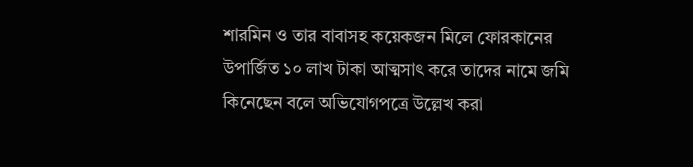শারমিন ও তার বাবাসহ কয়েকজন মিলে ফোরকানের উপার্জিত ১০ লাখ টাকা আত্মসাৎ করে তাদের নামে জমি কিনেছেন বলে অভিযোগপত্রে উল্লেখ করা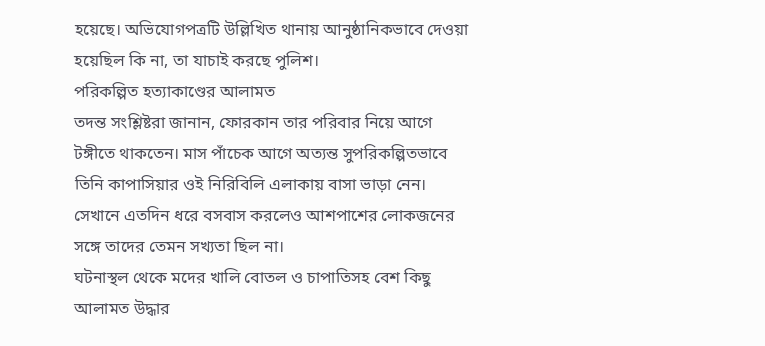হয়েছে। অভিযোগপত্রটি উল্লিখিত থানায় আনুষ্ঠানিকভাবে দেওয়া হয়েছিল কি না, তা যাচাই করছে পুলিশ।
পরিকল্পিত হত্যাকাণ্ডের আলামত
তদন্ত সংশ্লিষ্টরা জানান, ফোরকান তার পরিবার নিয়ে আগে টঙ্গীতে থাকতেন। মাস পাঁচেক আগে অত্যন্ত সুপরিকল্পিতভাবে তিনি কাপাসিয়ার ওই নিরিবিলি এলাকায় বাসা ভাড়া নেন। সেখানে এতদিন ধরে বসবাস করলেও আশপাশের লোকজনের সঙ্গে তাদের তেমন সখ্যতা ছিল না।
ঘটনাস্থল থেকে মদের খালি বোতল ও চাপাতিসহ বেশ কিছু আলামত উদ্ধার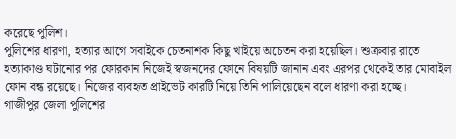করেছে পুলিশ।
পুলিশের ধারণা, হত্যার আগে সবাইকে চেতনাশক কিছু খাইয়ে অচেতন করা হয়েছিল। শুক্রবার রাতে হত্যাকাণ্ড ঘটানোর পর ফোরকান নিজেই স্বজনদের ফোনে বিষয়টি জানান এবং এরপর থেকেই তার মোবাইল ফোন বন্ধ রয়েছে। নিজের ব্যবহৃত প্রাইভেট কারটি নিয়ে তিনি পালিয়েছেন বলে ধারণা করা হচ্ছে।
গাজীপুর জেলা পুলিশের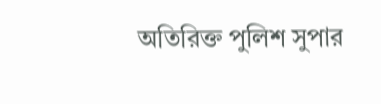অতিরিক্ত পুলিশ সুপার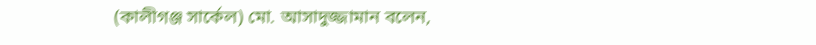(কালীগঞ্জ সার্কেল) মো. আসাদুজ্জামান বলেন,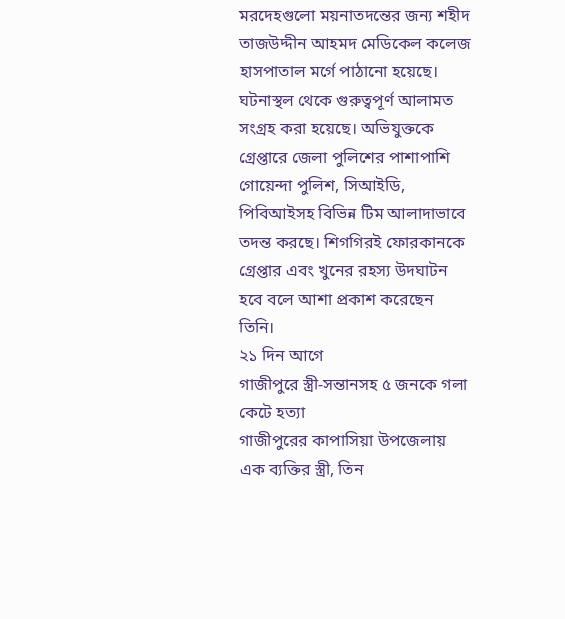মরদেহগুলো ময়নাতদন্তের জন্য শহীদ তাজউদ্দীন আহমদ মেডিকেল কলেজ হাসপাতাল মর্গে পাঠানো হয়েছে। ঘটনাস্থল থেকে গুরুত্বপূর্ণ আলামত সংগ্রহ করা হয়েছে। অভিযুক্তকে গ্রেপ্তারে জেলা পুলিশের পাশাপাশি গোয়েন্দা পুলিশ, সিআইডি, পিবিআইসহ বিভিন্ন টিম আলাদাভাবে তদন্ত করছে। শিগগিরই ফোরকানকে গ্রেপ্তার এবং খুনের রহস্য উদঘাটন হবে বলে আশা প্রকাশ করেছেন তিনি।
২১ দিন আগে
গাজীপুরে স্ত্রী-সন্তানসহ ৫ জনকে গলা কেটে হত্যা
গাজীপুরের কাপাসিয়া উপজেলায় এক ব্যক্তির স্ত্রী, তিন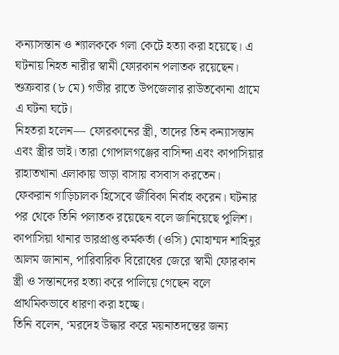কন্যাসন্তান ও শ্যালককে গলা কেটে হত্যা করা হয়েছে। এ ঘটনায় নিহত নারীর স্বামী ফোরকান পলাতক রয়েছেন।
শুক্রবার (৮ মে) গভীর রাতে উপজেলার রাউতকোনা গ্রামে এ ঘটনা ঘটে।
নিহতরা হলেন— ফোরকানের স্ত্রী, তাদের তিন কন্যাসন্তান এবং স্ত্রীর ভাই। তারা গোপালগঞ্জের বাসিন্দা এবং কাপাসিয়ার রাহাতখানা এলাকায় ভাড়া বাসায় বসবাস করতেন।
ফেকরান গাড়িচালক হিসেবে জীবিকা নির্বাহ করেন। ঘটনার পর থেকে তিনি পলাতক রয়েছেন বলে জানিয়েছে পুলিশ।
কাপাসিয়া থানার ভারপ্রাপ্ত কর্মকর্তা (ওসি) মোহাম্মদ শাহিনুর আলম জানান, পারিবারিক বিরোধের জেরে স্বামী ফোরকান স্ত্রী ও সন্তানদের হত্যা করে পালিয়ে গেছেন বলে প্রাথমিকভাবে ধারণা করা হচ্ছে।
তিনি বলেন, ‘মরদেহ উদ্ধার করে ময়নাতদন্তের জন্য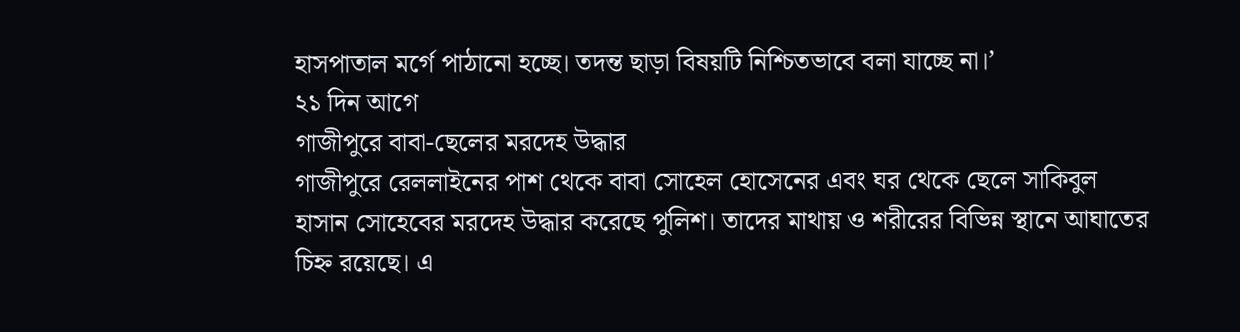হাসপাতাল মর্গে পাঠানো হচ্ছে। তদন্ত ছাড়া বিষয়টি নিশ্চিতভাবে বলা যাচ্ছে না।’
২১ দিন আগে
গাজীপুরে বাবা-ছেলের মরদেহ উদ্ধার
গাজীপুরে রেললাইনের পাশ থেকে বাবা সোহেল হোসেনের এবং ঘর থেকে ছেলে সাকিবুল হাসান সোহেবের মরদেহ উদ্ধার করেছে পুলিশ। তাদের মাথায় ও শরীরের বিভিন্ন স্থানে আঘাতের চিহ্ন রয়েছে। এ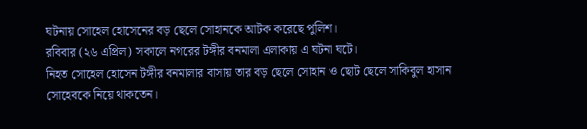ঘটনায় সোহেল হোসেনের বড় ছেলে সোহানকে আটক করেছে পুলিশ।
রবিবার (২৬ এপ্রিল) সকালে নগরের টঙ্গীর বনমালা এলাকায় এ ঘটনা ঘটে।
নিহত সোহেল হোসেন টঙ্গীর বনমালার বাসায় তার বড় ছেলে সোহান ও ছোট ছেলে সাকিবুল হাসান সোহেবকে নিয়ে থাকতেন।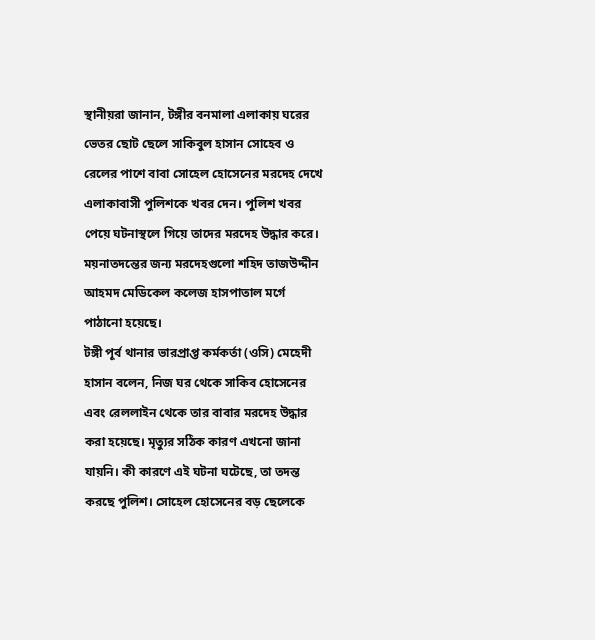স্থানীয়রা জানান, টঙ্গীর বনমালা এলাকায় ঘরের ভেতর ছোট ছেলে সাকিবুল হাসান সোহেব ও রেলের পাশে বাবা সোহেল হোসেনের মরদেহ দেখে এলাকাবাসী পুলিশকে খবর দেন। পুলিশ খবর পেয়ে ঘটনাস্থলে গিয়ে তাদের মরদেহ উদ্ধার করে। ময়নাতদন্তের জন্য মরদেহগুলো শহিদ তাজউদ্দীন আহমদ মেডিকেল কলেজ হাসপাতাল মর্গে পাঠানো হয়েছে।
টঙ্গী পূর্ব থানার ভারপ্রাপ্ত কর্মকর্তা (ওসি) মেহেদী হাসান বলেন, নিজ ঘর থেকে সাকিব হোসেনের এবং রেললাইন থেকে তার বাবার মরদেহ উদ্ধার করা হয়েছে। মৃত্যুর সঠিক কারণ এখনো জানা যায়নি। কী কারণে এই ঘটনা ঘটেছে, তা তদন্ত করছে পুলিশ। সোহেল হোসেনের বড় ছেলেকে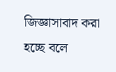জিজ্ঞাসাবাদ করা হচ্ছে বলে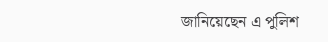জানিয়েছেন এ পুলিশ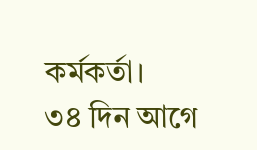কর্মকর্তা।
৩৪ দিন আগে